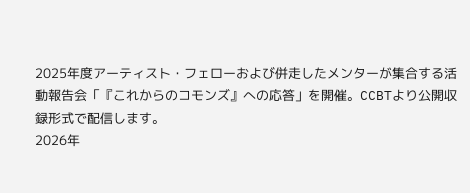2025年度アーティスト・フェローおよび併走したメンターが集合する活動報告会「『これからのコモンズ』への応答」を開催。CCBTより公開収録形式で配信します。
2026年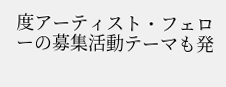度アーティスト・フェローの募集活動テーマも発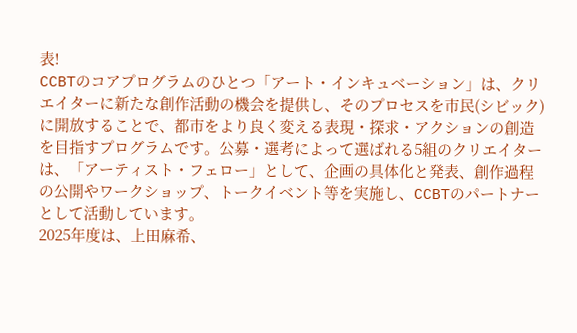表!
CCBTのコアプログラムのひとつ「アート・インキュベーション」は、クリエイターに新たな創作活動の機会を提供し、そのプロセスを市民(シビック)に開放することで、都市をより良く変える表現・探求・アクションの創造を目指すプログラムです。公募・選考によって選ばれる5組のクリエイターは、「アーティスト・フェロー」として、企画の具体化と発表、創作過程の公開やワークショップ、トークイベント等を実施し、CCBTのパートナーとして活動しています。
2025年度は、上田麻希、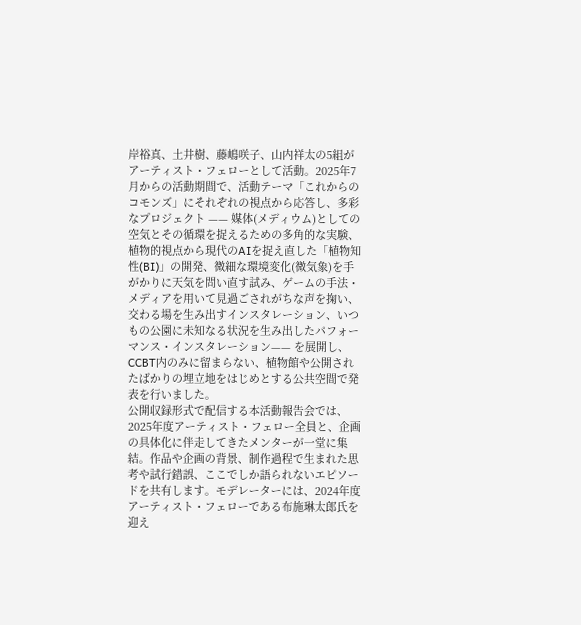岸裕真、土井樹、藤嶋咲子、山内祥太の5組がアーティスト・フェローとして活動。2025年7月からの活動期間で、活動テーマ「これからのコモンズ」にそれぞれの視点から応答し、多彩なプロジェクト —— 媒体(メディウム)としての空気とその循環を捉えるための多角的な実験、植物的視点から現代のAIを捉え直した「植物知性(BI)」の開発、微細な環境変化(微気象)を手がかりに天気を問い直す試み、ゲームの手法・メディアを用いて見過ごされがちな声を掬い、交わる場を生み出すインスタレーション、いつもの公園に未知なる状況を生み出したパフォーマンス・インスタレーション—— を展開し、CCBT内のみに留まらない、植物館や公開されたばかりの埋立地をはじめとする公共空間で発表を行いました。
公開収録形式で配信する本活動報告会では、2025年度アーティスト・フェロー全員と、企画の具体化に伴走してきたメンターが一堂に集結。作品や企画の背景、制作過程で生まれた思考や試行錯誤、ここでしか語られないエピソードを共有します。モデレーターには、2024年度アーティスト・フェローである布施琳太郎氏を迎え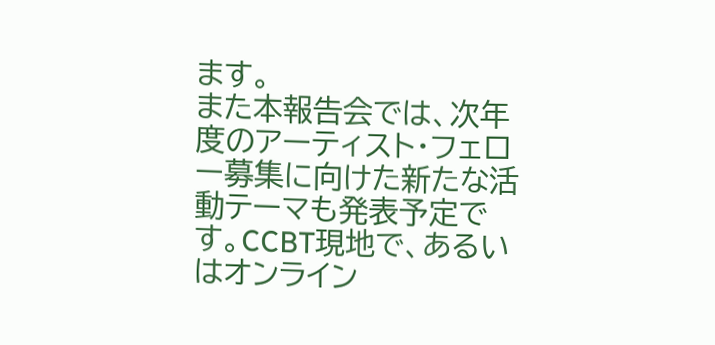ます。
また本報告会では、次年度のアーティスト・フェロー募集に向けた新たな活動テーマも発表予定です。CCBT現地で、あるいはオンライン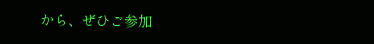から、ぜひご参加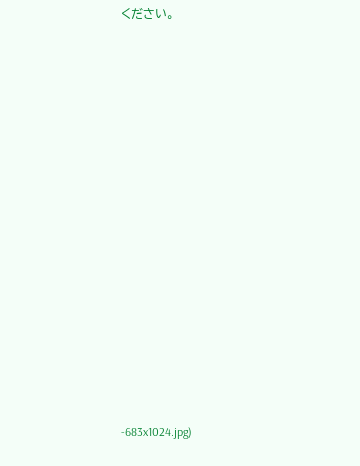ください。
















-683x1024.jpg)